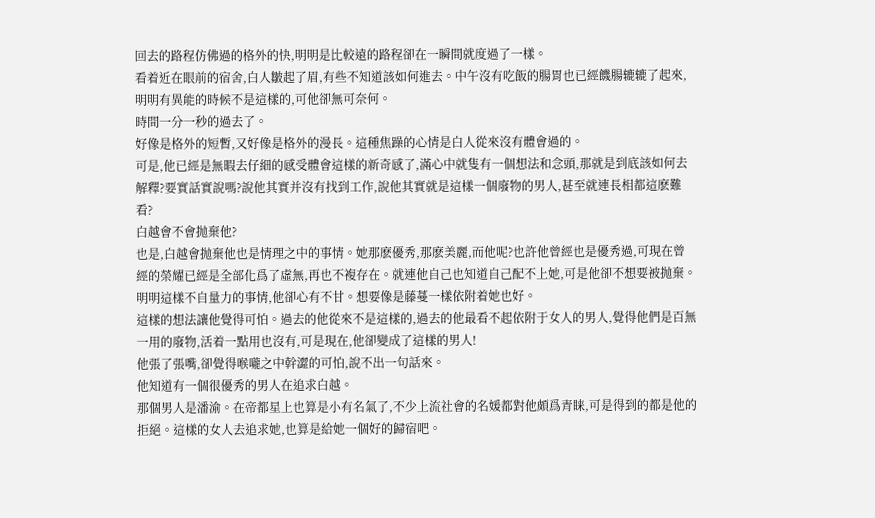回去的路程仿佛過的格外的快,明明是比較遠的路程卻在一瞬間就度過了一樣。
看着近在眼前的宿舍,白人皺起了眉,有些不知道該如何進去。中午沒有吃飯的腸胃也已經饑腸辘辘了起來,明明有異能的時候不是這樣的,可他卻無可奈何。
時間一分一秒的過去了。
好像是格外的短暫,又好像是格外的漫長。這種焦躁的心情是白人從來沒有體會過的。
可是,他已經是無暇去仔細的感受體會這樣的新奇感了,滿心中就隻有一個想法和念頭,那就是到底該如何去解釋?要實話實說嗎?說他其實并沒有找到工作,說他其實就是這樣一個廢物的男人,甚至就連長相都這麽難看?
白越會不會抛棄他?
也是,白越會抛棄他也是情理之中的事情。她那麽優秀,那麽美麗,而他呢?也許他曾經也是優秀過,可現在曾經的榮耀已經是全部化爲了虛無,再也不複存在。就連他自己也知道自己配不上她,可是他卻不想要被抛棄。
明明這樣不自量力的事情,他卻心有不甘。想要像是藤蔓一樣依附着她也好。
這樣的想法讓他覺得可怕。過去的他從來不是這樣的,過去的他最看不起依附于女人的男人,覺得他們是百無一用的廢物,活着一點用也沒有,可是現在,他卻變成了這樣的男人!
他張了張嘴,卻覺得喉嚨之中幹澀的可怕,說不出一句話來。
他知道有一個很優秀的男人在追求白越。
那個男人是潘渝。在帝都星上也算是小有名氣了,不少上流社會的名媛都對他頗爲青睐,可是得到的都是他的拒絕。這樣的女人去追求她,也算是給她一個好的歸宿吧。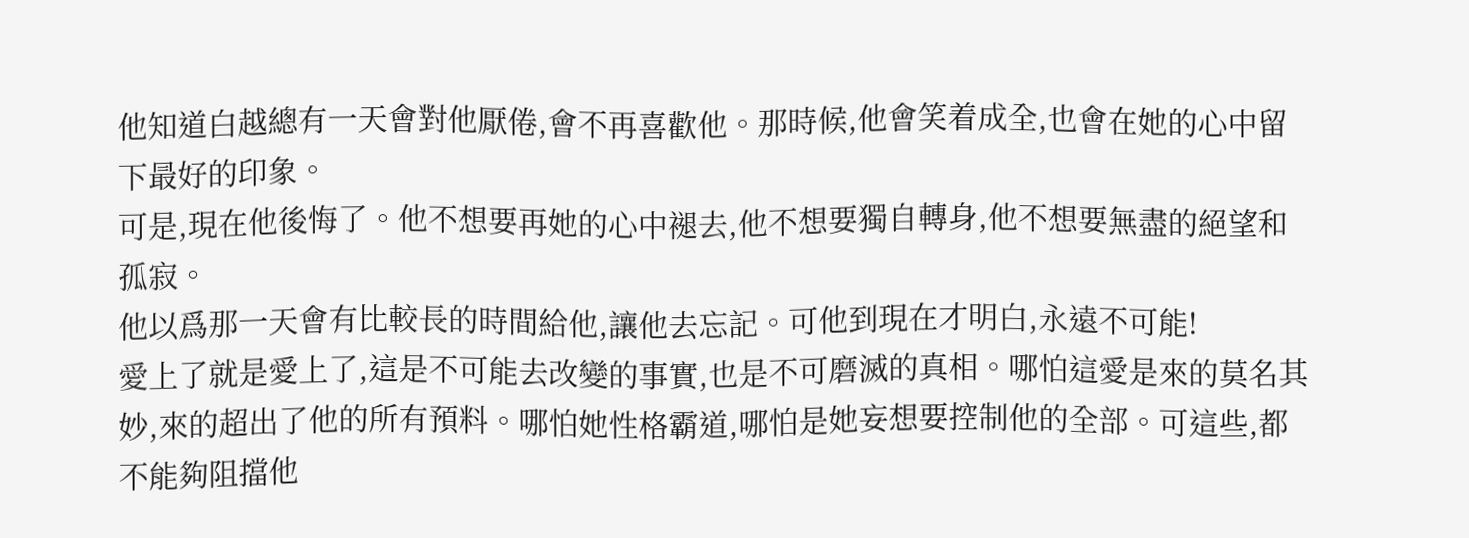他知道白越總有一天會對他厭倦,會不再喜歡他。那時候,他會笑着成全,也會在她的心中留下最好的印象。
可是,現在他後悔了。他不想要再她的心中褪去,他不想要獨自轉身,他不想要無盡的絕望和孤寂。
他以爲那一天會有比較長的時間給他,讓他去忘記。可他到現在才明白,永遠不可能!
愛上了就是愛上了,這是不可能去改變的事實,也是不可磨滅的真相。哪怕這愛是來的莫名其妙,來的超出了他的所有預料。哪怕她性格霸道,哪怕是她妄想要控制他的全部。可這些,都不能夠阻擋他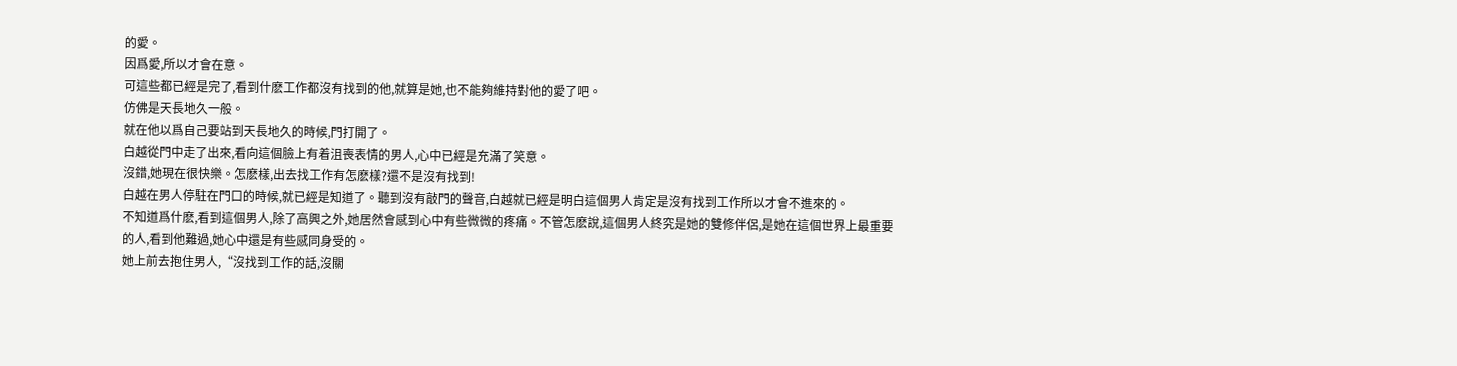的愛。
因爲愛,所以才會在意。
可這些都已經是完了,看到什麽工作都沒有找到的他,就算是她,也不能夠維持對他的愛了吧。
仿佛是天長地久一般。
就在他以爲自己要站到天長地久的時候,門打開了。
白越從門中走了出來,看向這個臉上有着沮喪表情的男人,心中已經是充滿了笑意。
沒錯,她現在很快樂。怎麽樣,出去找工作有怎麽樣?還不是沒有找到!
白越在男人停駐在門口的時候,就已經是知道了。聽到沒有敲門的聲音,白越就已經是明白這個男人肯定是沒有找到工作所以才會不進來的。
不知道爲什麽,看到這個男人,除了高興之外,她居然會感到心中有些微微的疼痛。不管怎麽說,這個男人終究是她的雙修伴侶,是她在這個世界上最重要的人,看到他難過,她心中還是有些感同身受的。
她上前去抱住男人,“沒找到工作的話,沒關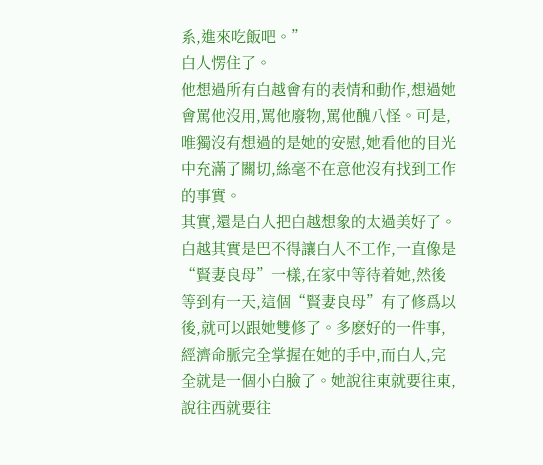系,進來吃飯吧。”
白人愣住了。
他想過所有白越會有的表情和動作,想過她會罵他沒用,罵他廢物,罵他醜八怪。可是,唯獨沒有想過的是她的安慰,她看他的目光中充滿了關切,絲毫不在意他沒有找到工作的事實。
其實,還是白人把白越想象的太過美好了。白越其實是巴不得讓白人不工作,一直像是“賢妻良母”一樣,在家中等待着她,然後等到有一天,這個“賢妻良母”有了修爲以後,就可以跟她雙修了。多麽好的一件事,經濟命脈完全掌握在她的手中,而白人,完全就是一個小白臉了。她說往東就要往東,說往西就要往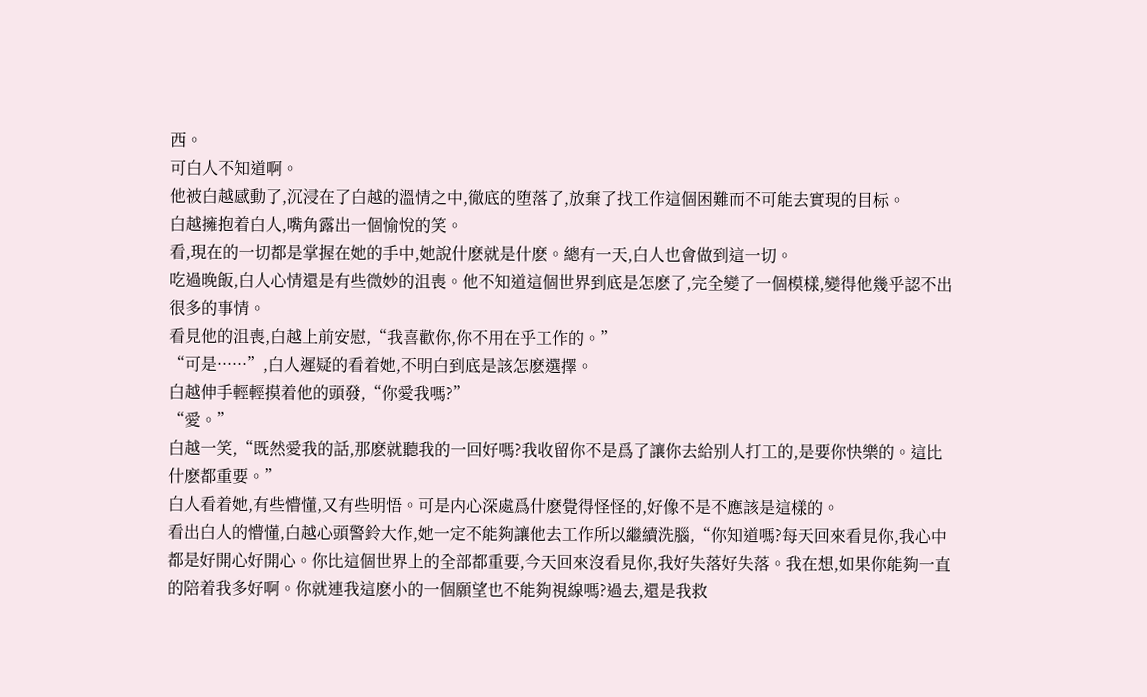西。
可白人不知道啊。
他被白越感動了,沉浸在了白越的溫情之中,徹底的堕落了,放棄了找工作這個困難而不可能去實現的目标。
白越擁抱着白人,嘴角露出一個愉悅的笑。
看,現在的一切都是掌握在她的手中,她說什麽就是什麽。總有一天,白人也會做到這一切。
吃過晚飯,白人心情還是有些微妙的沮喪。他不知道這個世界到底是怎麽了,完全變了一個模樣,變得他幾乎認不出很多的事情。
看見他的沮喪,白越上前安慰,“我喜歡你,你不用在乎工作的。”
“可是······”,白人遲疑的看着她,不明白到底是該怎麽選擇。
白越伸手輕輕摸着他的頭發,“你愛我嗎?”
“愛。”
白越一笑,“既然愛我的話,那麽就聽我的一回好嗎?我收留你不是爲了讓你去給别人打工的,是要你快樂的。這比什麽都重要。”
白人看着她,有些懵懂,又有些明悟。可是内心深處爲什麽覺得怪怪的,好像不是不應該是這樣的。
看出白人的懵懂,白越心頭警鈴大作,她一定不能夠讓他去工作所以繼續洗腦,“你知道嗎?每天回來看見你,我心中都是好開心好開心。你比這個世界上的全部都重要,今天回來沒看見你,我好失落好失落。我在想,如果你能夠一直的陪着我多好啊。你就連我這麽小的一個願望也不能夠視線嗎?過去,還是我救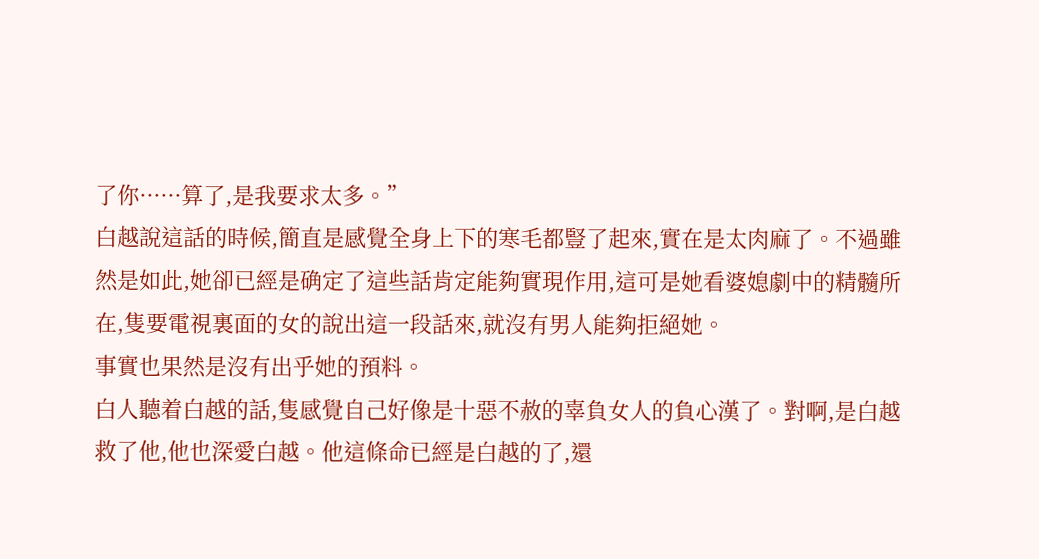了你······算了,是我要求太多。”
白越說這話的時候,簡直是感覺全身上下的寒毛都豎了起來,實在是太肉麻了。不過雖然是如此,她卻已經是确定了這些話肯定能夠實現作用,這可是她看婆媳劇中的精髓所在,隻要電視裏面的女的說出這一段話來,就沒有男人能夠拒絕她。
事實也果然是沒有出乎她的預料。
白人聽着白越的話,隻感覺自己好像是十惡不赦的辜負女人的負心漢了。對啊,是白越救了他,他也深愛白越。他這條命已經是白越的了,還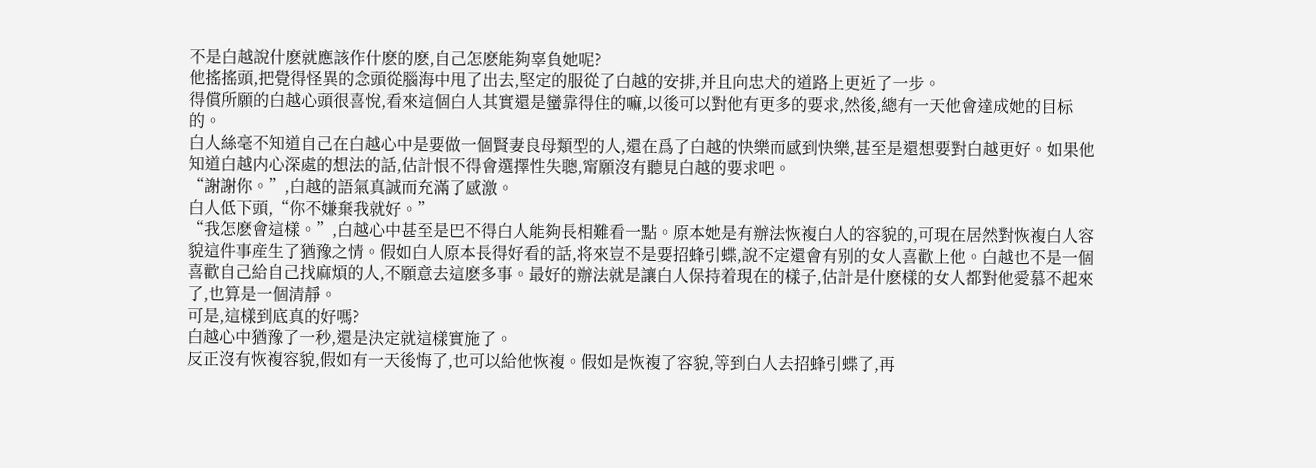不是白越說什麽就應該作什麽的麽,自己怎麽能夠辜負她呢?
他搖搖頭,把覺得怪異的念頭從腦海中甩了出去,堅定的服從了白越的安排,并且向忠犬的道路上更近了一步。
得償所願的白越心頭很喜悅,看來這個白人其實還是蠻靠得住的嘛,以後可以對他有更多的要求,然後,總有一天他會達成她的目标的。
白人絲毫不知道自己在白越心中是要做一個賢妻良母類型的人,還在爲了白越的快樂而感到快樂,甚至是還想要對白越更好。如果他知道白越内心深處的想法的話,估計恨不得會選擇性失聰,甯願沒有聽見白越的要求吧。
“謝謝你。”,白越的語氣真誠而充滿了感激。
白人低下頭,“你不嫌棄我就好。”
“我怎麽會這樣。”,白越心中甚至是巴不得白人能夠長相難看一點。原本她是有辦法恢複白人的容貌的,可現在居然對恢複白人容貌這件事産生了猶豫之情。假如白人原本長得好看的話,将來豈不是要招蜂引蝶,說不定還會有别的女人喜歡上他。白越也不是一個喜歡自己給自己找麻煩的人,不願意去這麽多事。最好的辦法就是讓白人保持着現在的樣子,估計是什麽樣的女人都對他愛慕不起來了,也算是一個清靜。
可是,這樣到底真的好嗎?
白越心中猶豫了一秒,還是決定就這樣實施了。
反正沒有恢複容貌,假如有一天後悔了,也可以給他恢複。假如是恢複了容貌,等到白人去招蜂引蝶了,再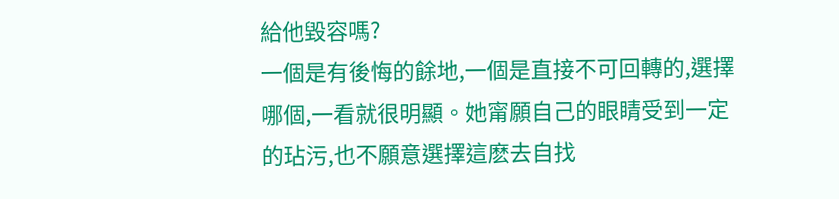給他毀容嗎?
一個是有後悔的餘地,一個是直接不可回轉的,選擇哪個,一看就很明顯。她甯願自己的眼睛受到一定的玷污,也不願意選擇這麽去自找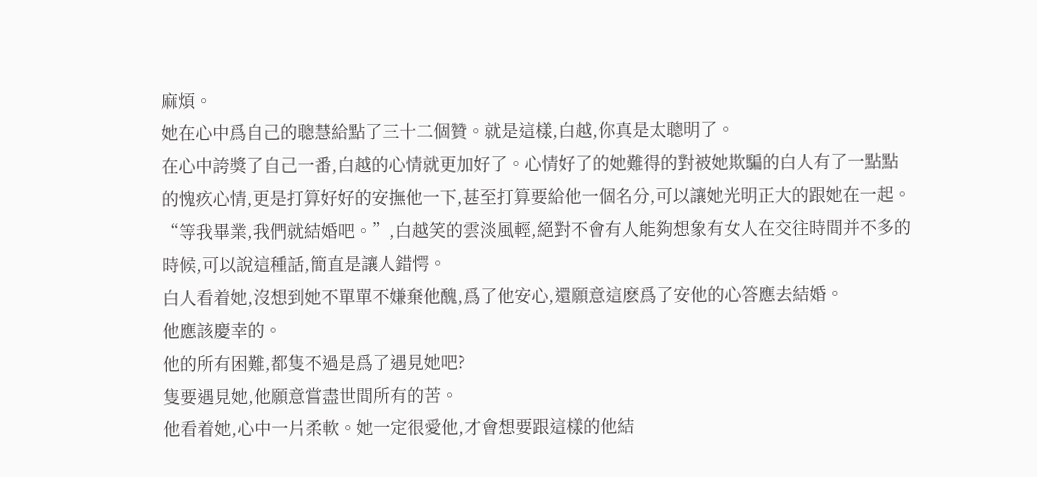麻煩。
她在心中爲自己的聰慧給點了三十二個贊。就是這樣,白越,你真是太聰明了。
在心中誇獎了自己一番,白越的心情就更加好了。心情好了的她難得的對被她欺騙的白人有了一點點的愧疚心情,更是打算好好的安撫他一下,甚至打算要給他一個名分,可以讓她光明正大的跟她在一起。
“等我畢業,我們就結婚吧。”,白越笑的雲淡風輕,絕對不會有人能夠想象有女人在交往時間并不多的時候,可以說這種話,簡直是讓人錯愕。
白人看着她,沒想到她不單單不嫌棄他醜,爲了他安心,還願意這麽爲了安他的心答應去結婚。
他應該慶幸的。
他的所有困難,都隻不過是爲了遇見她吧?
隻要遇見她,他願意嘗盡世間所有的苦。
他看着她,心中一片柔軟。她一定很愛他,才會想要跟這樣的他結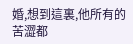婚,想到這裏,他所有的苦澀都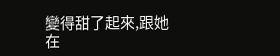變得甜了起來,跟她在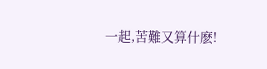一起,苦難又算什麽!